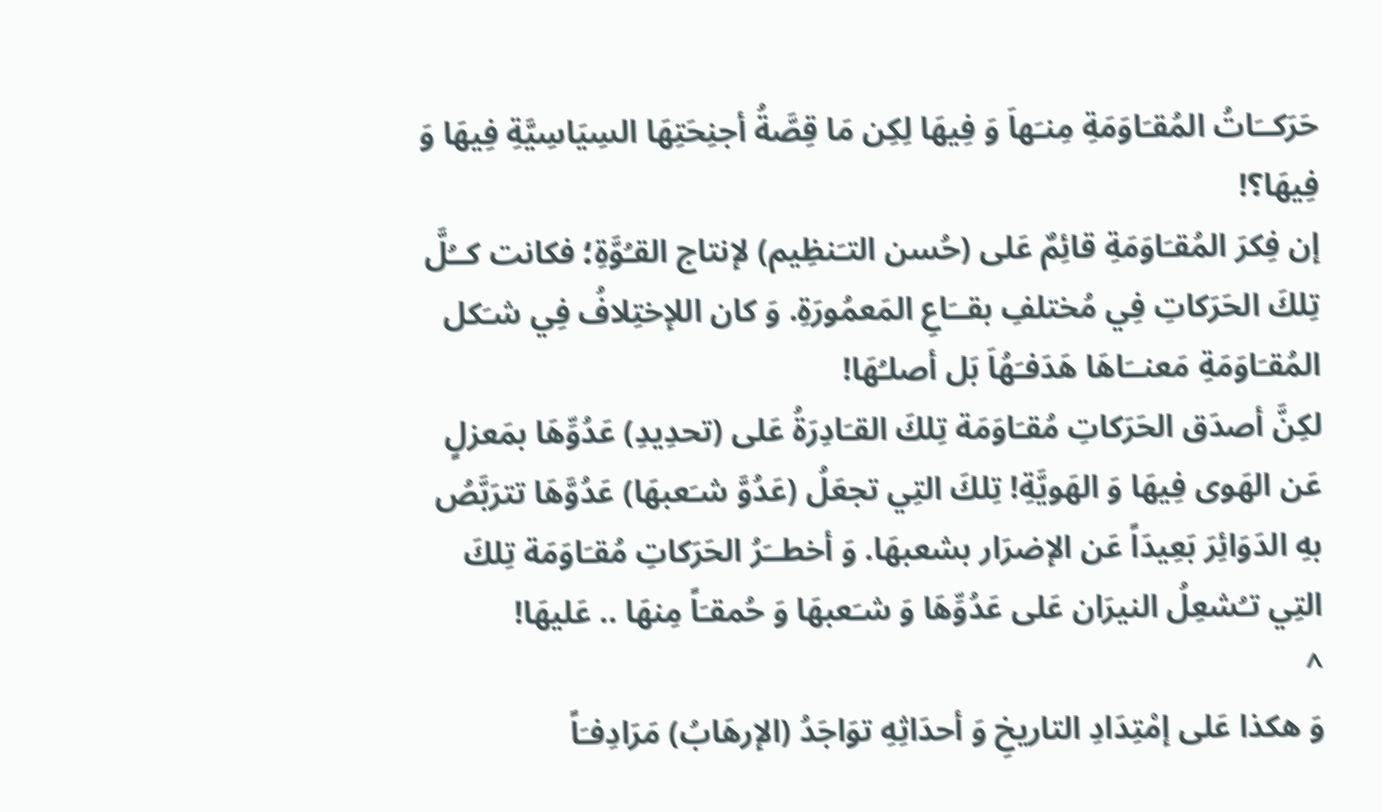حَرَكــَاتُ المُقـَاوَمَةِ مِنـَهاَ وَ فِيهَا لِكِن مَا قِصَّةُ أجنِحَتِهَا السِيَاسِيَّةِ فِيهَا وَ فِيهَا؟!
إن فِكرَ المُقـَاوَمَةِ قائِمٌ عَلى (حُسن التـَنظِيم) لإنتاج القـُوَّةِ؛ فكانت كــُلَّ تِلكَ الحَرَكاتِ فِي مُختلفِ بقــَاعِ المَعمُورَةِ. وَ كان اللإختِلافُ فِي شـَكل المُقـَاوَمَةِ مَعنــَاهَا هَدَفـَهُاَ بَل أصلـُهَا!
لكِنَّ أصدَق الحَرَكاتِ مُقـَاوَمَة تِلكَ القـَادِرَةُ عَلى (تحدِيدِ) عَدُوِّهَا بمَعزلٍ عَن الهَوى فِيهَا وَ الهَويَّةِ! تِلكَ التِي تجعَلُ (عَدُوَّ شـَعبهَا) عَدُوَّهَا تترَبَّصُ بهِ الدَوَائِرَ بَعِيدَاً عَن الإضرَار بشعبهَا. وَ أخطــَرُ الحَرَكاتِ مُقـَاوَمَة تِلكَ التِي تـُشعِلُ النيرَان عَلى عَدُوِّهَا وَ شـَعبهَا وَ حُمقـَاً مِنهَا .. عَليهَا!
^
وَ هكذا عَلى إمْتِدَادِ التاريخِ وَ أحدَاثِهِ توَاجَدُ (الإرهَابُ) مَرَادِفـَاً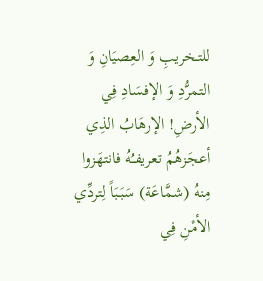للتـخريبِ وَ العِصيَانِ وَ التمرُّدِ وَ الإفسَادِ فِي الأرضِ! الإرهَابُ الذِي أعجَزهُمُ تعريفـُهُ فانتهَزوا مِنهُ (شمَّاعَة) سَبَبَاً لِتردِّي الأمْنِ فِي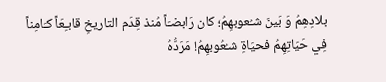بلادِهِمُ وَ بَينَ شـُعوبهِمُ؛ كان رَابضـَاً مُنذ قِدَم التاريخِ قابـِعَاً كـَامِناً فِي حَيَاتِهِمُ فحيَاةِ شـُعُوبهِمُ! مَرَدُّهُ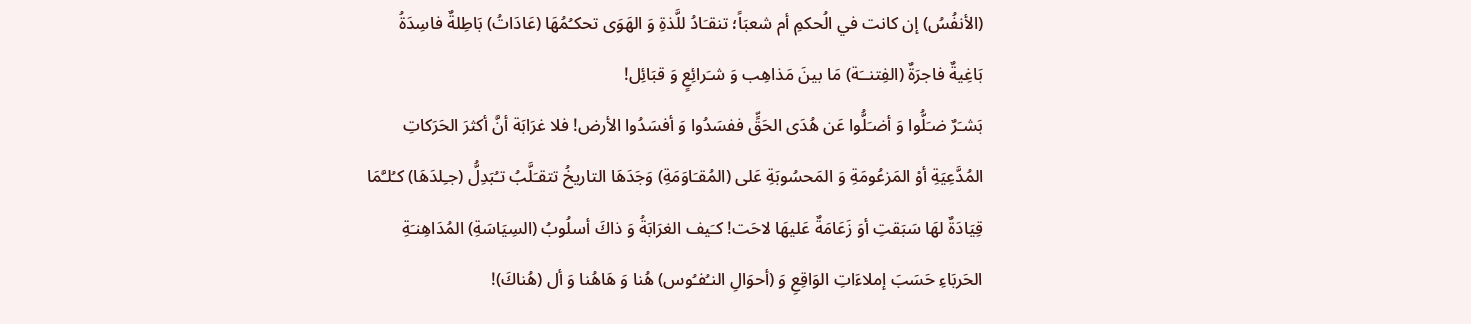(الأنفُسُ) إن كانت في الُحكمِ أم شعبَاً؛ تنقـَادُ للَّذةِ وَ الهَوَى تحكـُمُهَا (عَادَاتُ) بَاطِلةٌ فاسِدَةُ بَاغِيةٌ فاجرَةٌ (الفِتنــَة) مَا بينَ مَذاهِب وَ شـَرائِعٍ وَ قبَائِل!
بَشـَرٌ ضـَلُّوا وَ أضـَلُّوا عَن هُدَى الحَقٍّ ففسَدُوا وَ أفسَدُوا الأرض! فلا غرَابَة أنَّ أكثرَ الحَرَكاتِ المُدَّعِيَةِ أوْ المَزعُومَةِ وَ المَحسُوبَةِ عَلى (المُقـَاوَمَةِ) وَجَدَهَا التاريخُ تتقـَلَّبُ تـُبَدِلُّ (جـِلدَهَا) كـُلـَّمَا قِيَادَةٌ لهَا سَبَقتِ أوَ زَعَامَةٌ عَليهَا لاحَت! كـَيف الغرَابَةُ وَ ذاكَ أسلُوبُ (السِيَاسَةِ) المُدَاهِنـَةِ الحَربَاءِ حَسَبَ إملاءَاتِ الوَاقِعِ وَ (أحوَالِ النـُفـُوس) هُنا وَ هَاهُنا وَ أل (هُناكَ)!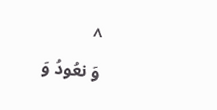^
وَ نعُودُ وَ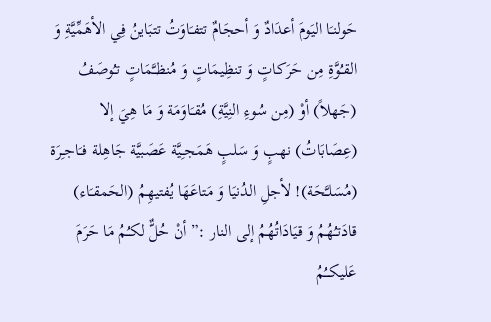حَولنـَا اليَومَ أعدَادٌ وَ أحجَامٌ تتفـَاوَتُ تتبَاينُ فِي الأهَمِّيَّةِ وَ القـُوَّةِ مِن حَرَكاتٍ وَ تنظِيمَاتٍ وَ مُنظـَّمَاتٍ تـُوصَفُ (جَهلاً) أوْ (مِن سُوءِ النِيَّةِ) مُقـَاوَمَة وَ مَا هِيَ إلا (عِصَابَاتُ) نهبٍ وَ سَلبٍ هَمَجـِيَّة عَصَبيَّة جَاهِلة فـَاجـِرَة (مُسَلـَّحَة)! لأجلِ الدُنيَا وَ مَتاعَهَا يُفتيهِمُ (الحَمقـَاء) قادَتـُهُمُ وَ قيَادَاتُهُمُ إلى النار :” أنْ حُلٌّ لكـُمُ مَا حَرَمَ عَليكــُمُ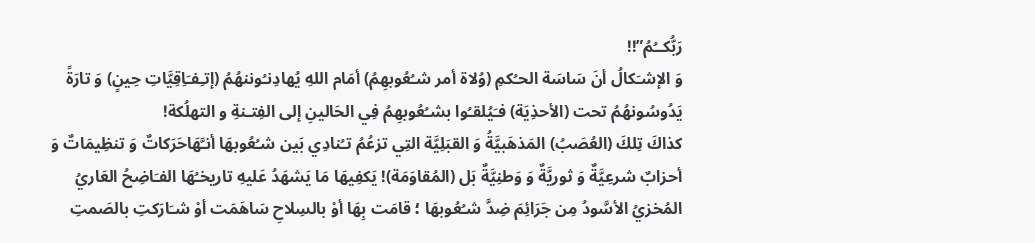رَبُّكــُمُ”!!
وَ الإشـَكالُ أنَ سَاسَة الحـُكمِ (وُلاة أمر شـُعُوبهِمُ) أمَام اللهِ يُهادِنـُوننهُمُ (إتـِفـَاِقِيَّاتِ حِينٍ) وَ تارَةً يَدُوسُونهُمُ تحت (الأحذِيَة) فـَيُلقـُوا بشـُعُوبهِمُ فِي الحَالينِ إلى الفِتـنةِ و التهلُكة!
كذاكَ تِلكَ (العُصَبُ) المَذهَبيَّةُ وَ القبَلِيَّة التِي تزعُمُ تـُنادِي بَين شـُعُوبهَا أنـَّهَاحَرَكاتٌ وَ تنظِيمَاتٌ وَ أحزابٌ شرعِيَّةٌ وَ ثوريَّةٌ وَ وَطنِيَّةٌ بَل (المُقاوَمَة)! يَكفِيهَا مَا يَشهَدُ عَليهِ تاريخـُهَا الفـَاضِحُ العَاريُ المُخزيُ الأسَّودُ مِن جَرَائِمَ ضِدَّ شـُعُوبهَا ؛ قامَت بِهَا أوْ بالسِلاحِ سَاهَمَت أوْ شـَارَكتِ بالصَمتِ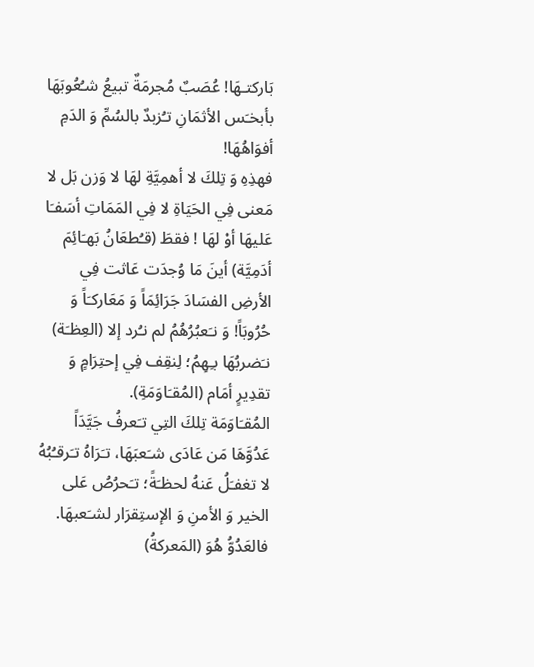بَاركتـهَا! عُصَبٌ مُجرمَةٌ تبيعُ شـُعُوبَهَا بأبخـَس الأثمَانِ تـُزبدٌ بالسُمِّ وَ الدَمِ أفوَاهُهَا!
فهذِهِ وَ تِلكَ لا أهمِيَّةِ لهَا لا وَزن بَل لا مَعنى فِي الحَيَاةِ لا فِي المَمَاتِ أسَفـَا عَليهَا أوْ لهَا ! فقطَ (قـُطعَانُ بَهـَائِمَ أدَمِيَّة) أينَ مَا وُجدَت عَاثت فِي الأرضِ الفسَادَ جَرَائِمَاً وَ مَعَاركـَاً وَ حُرُوبَاً! وَ نـَعبُرُهُمُ لم نـُرد إلا (العِظـَة) نـَضربُهَا بـِهِمُ؛ لِنقِف فِي إحتِرَامٍ وَ تقدِيرٍ أمَام (المُقـَاوَمَةِ).
المُقـَاوَمَة تِلكَ التِي تـَعرفُ جَيَّدَاً عَدُوَّهَا مَن عَادَى شـَعبَهَا، تـَرَاهُ تـَرقـُبُهُ لا تغفـَلُ عَنهُ لحظـَةً؛ تـَحرُصُ عَلى الخير وَ الأمنِ وَ الإستِقرَار لشـَعبهَا. فالعَدُوُّ هُوَ (المَعركةُ)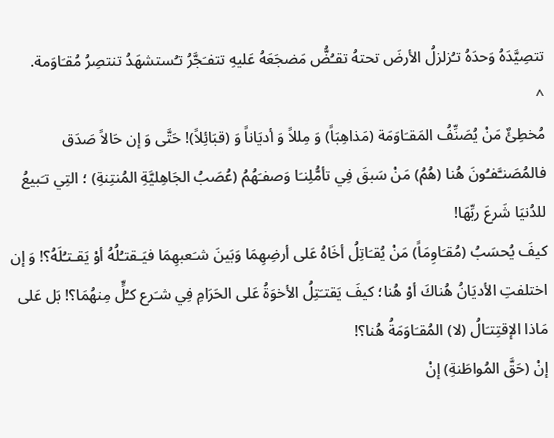تتصِيَّدَهُ وَحدَهُ تـُزلزلُ الأرضَ تحتهُ تقـُضُّ مَضجَعَهُ عَليهِ تتفـَجَّرُ تـُستشهَدُ تنتصِرُ مُقـَاوَمة.
^
مُخطِئٌ مَنْ يُصَنِّفُ المَقـَاوَمَة (مَذاهِبَاً) وَ مِللاً وَ أديَاناً وَ (قبَائِلاً)! حَتَّى وَ إن حَالاً صَدَق فالمُصَنـَّفـُونَ هُنا (هُمُ) مَنْ سَبقَ فِي تأمُّلِنـَا وَصفـَهُمُ (عُصَبُ الجَاهِليَّةِ المُنتِنةِ) ؛ التِي تـَبيعُ للدُنيَا شَرعَ ربِّهَا!
كيفَ يُحسَبُ (مُقـَاوِمَاً) مَنْ يُقـَاتِلُ أخَاهُ عَلى أرضِهِمَا وَبَينَ شـَعبهِمَا فيَـقتـُلُهُ أوْ يَقـتـُلَهُ؟! وَ إن اختلفتِ الأديَانُ هُناكَ أوْ هُنا؛ كيفَ يَقتـَتِلُ الأخوَةُ عَلى الحَرَامِ فِي شـَرع كـُلٍّ مِنهُمَا؟! بَل عَلى مَاذا الإقتِتـَالُ (لا) المُقـَاوَمَةُ هُنا؟!
إنْ (حَقَّ المُواطَنةِ) إنْ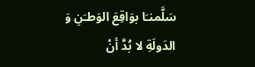سَلَّمنـَا بوَاقِعَ الوَطـَنِ وَ الدَولَةِ لا بُدَّ أنْ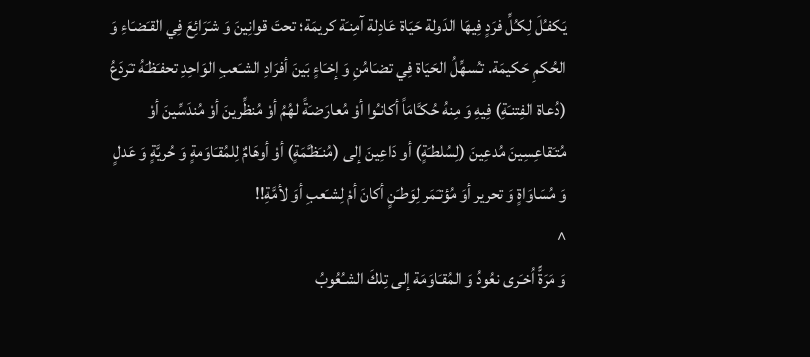يَكفـُلَ لِكـُلِّ فرَدٍ فِيهَا الدَولة حَيَاة عَادِلة آمِنـَة كريمَة؛ تحتَ قوانِينَ وَ شـَرَائِعَ فِي القـَضـَاءِ وَ الحُكمِ حَكيمَة. تـُسهِّلُ الحَيَاة فِي تضـَامُنِ وَ إخـَاءٍ بَينَ أفرَادِ الشـَعبِ الوَاحِدِ تحفـَظـَهُ تـَردَعُ (دُعاة الفِتنـَةِ) فِيهِ وَ مِنهُ حُكـَّامَاً أكانـُوا أوْ مُعارَضـَةً لهُمُ أوْ مُنظِّرينَ أوْ مُندَسِّينَ أوْ مُتـَقاعِسِينَ مُدعِينَ (لِسُلطـَةٍ) أو دَاعِينَ إلى (مُنـَظـَّمَةٍ) أوْ أوهَامٌ لِلمُقـَاوَمةٍ وَ حُريَّةٍ وَ عَدلٍ وَ مُسَاوَاةٍ وَ تحرير أوَ مُؤتـَمَر لِوَطـَنٍ أكانَ أمْ لِشـَعبِ أوَ لأمَّةِ!!
^
وَ مَرَةًّ اُخـَرى نعُودُ وَ المُقـَاوَمَة إلى تِلكَ الشـُعُوبُ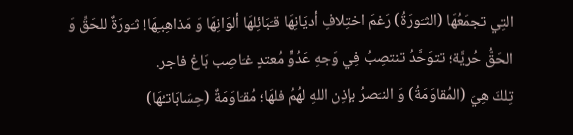التِي تجمَعُهَا (الثـَورَةُ) رَغمَ اختِلافِ أديَانِهَا قـَبَائِلهَا ألوَانِهَا وَ مَذاهِبـِهَا! ثـَورَةٌ للحَقِّ وَ الحَقُّ حُريَّة؛ تتوَحَّدُ تنتصِبُ فِي وَجهِ عَدُوٍّ مُعتدٍ غـَاصِب بَاغ فاجر.
تِلكَ هِيَ (المُقاوَمَةُ) وَ النـَصرُ بإذِن اللهِ لهُمُ فلهَا؛ مُقـَاوَمَةٌ (حِسَابَاتـُهَا)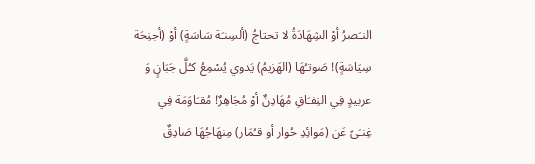النـَصرُ أوْ الشِهَادَةُ لا تحتاجُ (ألسِنـَة سَاسَةٍ) أوْ (أجنِحَة سِيَاسَةٍ)! صَوتـُهَا (الهَزيمُ) يَدوي يُسْمِعُ كـُلَّ جَبَانٍ وَ عربيدٍ فِي النِفـَاقِ مُهَادِنٌ أوْ مُجَاهِرٌ! مُقـَاوَمَة فِي غِنـَىً عَن (مَوائِدِ حُوار أو قـُمَار) مِنهَاجُهَا صَادِقٌ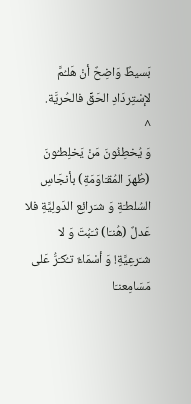بَسيطٌ وَاضِحٌ أنْ هَلـُمَّ لإسْتِردَادِ الحَقِّ فالحُريَّة.
^
وَ يُخطِئُونَ مَنْ يَخلِطـُونَ (طُهرَ المُقـَاوَمَةِ) بأنجَاسِ السُلطـَةِ وَ شـَرائِع الدَولِيَّةِ فلا عَدلٌ (هُنـَا) ثـَبُتَ وَ لا شـَرعِيَّةِ! وَ أسْمَاءٌ تـُكـَرُّ عَلى مَسَامِعنـَا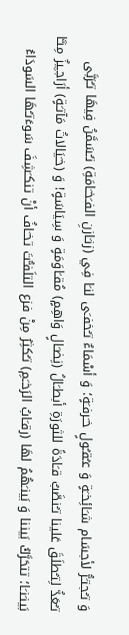وَ تـُجتـَرُّ لأجسَام شـَائِخـَةٍ وَ عـُقـُولٍ خـَرفـَةٍ؛ وَ أسْمَاءٌ تـُخفـَى لنـَا فِي (زنـَازنِ الفـَخـَامَةِ) تـُسَمَّنُ فِيهَا تـُرَبَّى تـُعَدُّ لِتـُطلَقَ عَلينا تـُنصَّبُ قـَادَةً للثورَةِ أبطـَالُ (نِضـَالٍ وَاهِمٍ) مُقـَاوَمَةٍ وَ سِيَاسَةٍ! وَ (خـَيَالاتُ مَآتـَةٍ) أرَاجـِيزٌ مِنـَّا بَينـَنـَا؛ تتحَرَّكُ بَيننا وَ بَينـَهُمُ لهَا (رقـَابُ الرَخـَمِ) تـُكثِرُ مِنْ فزع التلَفـُّتَ تخـَافُ أنْ تنكـَشِفَ سَوءَتـُهَا السَودَاءُ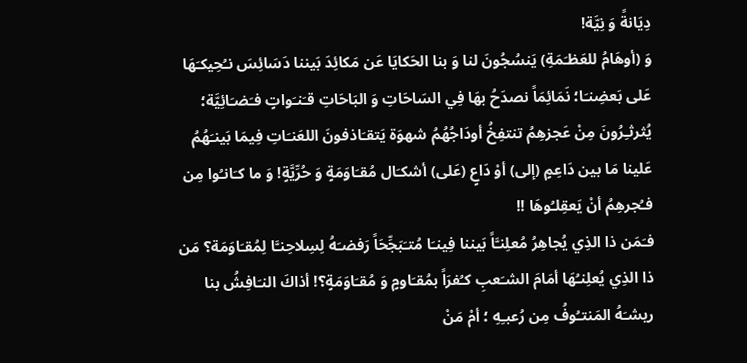دِيَانةً وَ نِيَّة!
وَ (أوهَامُ للعَظـَمَةِ) يَنسُجُونَ لنا وَ بنا الحَكايَا عَن مَكائِدَ بَيننا دَسَائِسَ نـُحِيكـَهَا عَلى بَعضِنـَا؛ نَمَائِمَاً نصدَحُ بهَا فِي السَاحَاتِ وَ البَاحَاتِ قـَنـَواتٍ فـَضـَائِيَّة؛ يُثرثـِرُونَ مِنْ عَجزهِمُ تنتفِخُ أودَاجُهُمُ شهوَة يَتقـَاذفونَ اللعَنـَاتِ فِيمَا بَينـَهُمُ عَلينا مَا بين دَاعِمٍ (إلى) أوْ دَاعٍ (عَلى) أشكـَال مُقـَاوَمَةٍ وَ حُرِّيَّةٍ! وَ ما كـَانـُوا مِن فـُجرهِمُ أنْ يَعقِلـُوهَا !!
فـَمَن ذا الذِي يُجاهِرُ مُعلِنـَّاً بَيننا فِينـَا مُتـَبَجِّحَاً رَفضـَهُ لِسِلاحِنـَّا لِمُقـَاوَمَة؟ مَن ذا الذِي يُعلِنـُهَا أمَامَ الشـَعبِ كـُفرَاً بمُقـَاومٍ وَ مُقـَاوَمَةٍ؟! أذاكَ النـَافِشُ بنا ريشـَهُ المَنتـُوفُ مِن رُعبـِهِ ؛ أمْ مَنْ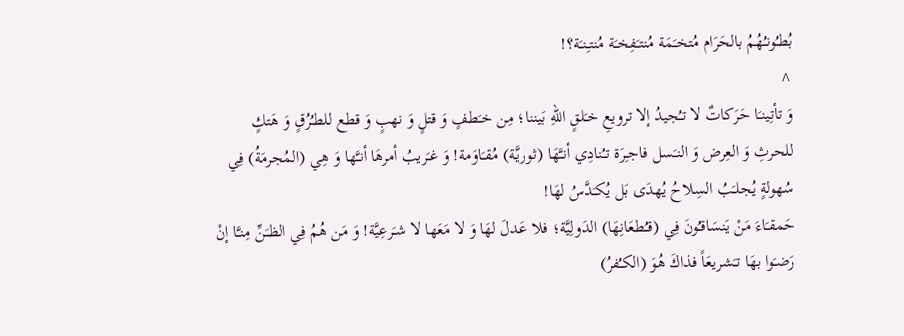بُطـُونـُهُمُ بالحَرَام مُتخـَمَة مُنتـَفِخـَة مُنتـِنـَة؟!
^
وَ تأتِينـَا حَرَكاتٌ لا تـُجيدُ إلا ترويعِ خـَلقٍ اللهِ بَيننا؛ مِن خـَطفٍ وَ قتلٍ وَ نهبٍ وَ قطع للطـُرُقٍ وَ هَتكٍ للحرثِ وَ العِرض وَ النـَسل فاجـِرَة تـُنادِي أنـَّهَا (ثوريَّة) مُقـَاوَمة! وَ غـَريبُ أمرهَا أنـَّها وَ هِي (المُجرمَةُ) فِي سُهولةٍ يُجلـَبُ السِلاحُ يُهدَى بَل يُكـَدَّسُ لهَا!
حَمقـَاءَ مَنْ يَنسَاقـُونَ فِي (قـُطعَانِهَا) الدَولِيَّة؛ فلا عَدلَ لهَا وَ لا مَعَها لا شـَرعِيَّة! وَ مَن هُمُ فِي الظـَنِّ مِنـَّا إنْ رَضـَوا بهَا تـَشريعَاً فذاكَ هُوَ (الكـُفرُ)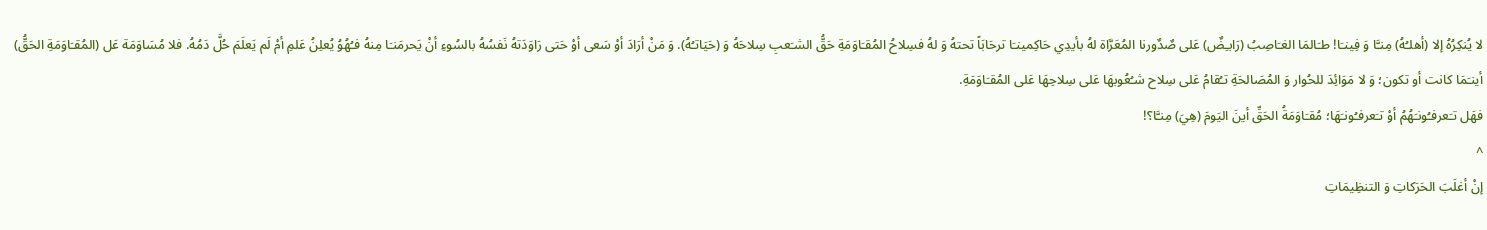لا يُنكِرُهُ إلا (أهلـُهُ) مِنـَّا وَ فِينـَا! طـَالمَا الغـَاصِبُ (رَابـِضٌ) عَلى صٌدٌورنا المُعَرَّاة لهُ بأيدِي حَاكِمينـَا ترحَابَاً تحتهُ وَ لهُ فسِلاحُ المُقـَاوَمَةِ حَقُّ الشـَعبِ سِلاحَهُ وَ (حَيَاتـُهُ). وَ مَنْ أرَادَ أوْ سَعى أوْ حَتى رَاوَدَتهُ نَفسُهُ بالسُوءِ أنْ يَحرمَنـَا مِنهُ فـُهُوُ يُعلِنُ عَلمِ أمْ لَم يَعلَمَ حُلَّ دَمُهُ. فلا مُسَاوَمَة عَل (المُقـَاوَمَةِ الحَقُّ) أينـَمَا كانت أو تكون؛ وَ لا مَوَائِدَ للحُوار وَ المُصَالحَةِ تـُقامُ عَلى سِلاح شـُعُوبهَا عَلى سِلاحِهَا عَلى المُقـَاوَمَةِ.
فهَل تـَعرفـُونـَهُمُ أوْ تـَعرفـُونـَهَا؛ مُقـَاوَمَةُ الحَقِّ أينَ اليَومَ (هِيَ) مِنـَّا؟!
^
إنْ أغلَبَ الحَرَكاتِ وَ التنظِيمَاتِ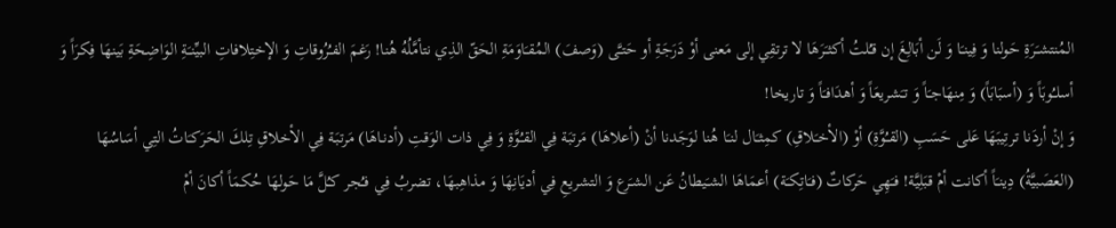المُنتشـَرَةِ حَولنا وَ فِينـَا وَ لَن أبَالِغَ إن قـُلتُ أكثـَرَهَا لا ترتقِي إلى مَعنى أوْ دَرَجَةِ أو حَتـَّى (وَصفَ) المُقـَاوَمَةِ الحَقّ الذِي نتأمَّلُهُ هُنا! رَغمَ الفـُرُوقاتِ وَ الإختِلافاتِ البيِّنـَةِ الوَاضِحَةِ بَينهَا فِكرَاً وَ أسلـُوبَاً وَ (أسبَابَاً) وَ مِنهَاجـَاً وَ تـَشريعَاً وَ أهدَافـَاً وَ تاريخا!
وَ إنْ أردَنا ترتِيبَهَا عَلى حَسَبِ (القـُوَّةِ) أوْ (الأخـَلاقِ) كمِثـَال لنـَا هُنا لوَجَدنا أنْ (أعلاهَا) مَرتبَة فِي القـُوَّةِ وَ فِي ذات الوَقتِ (أدنـاهَا) مَرتبَة فِي الأخلاقِ تِلكَ الحَرَكـَاتُ التِي أسَاسُهَا (العَصَبيَّةُ) دِينـَاً أكانت أمْ قبَلِيَّة! فـَهِي حَركاتٌ (فـَاتِكـَة) أعمَاهَا الشـَيطانُ عَن الشـَرع وَ التشريعِ فِي أديَانِهَا وَ مذاهِبهَا، تضربُ فِي فـُجر كـُلَّ مَا حَولهَا حُكمَاً أكانَ أمْ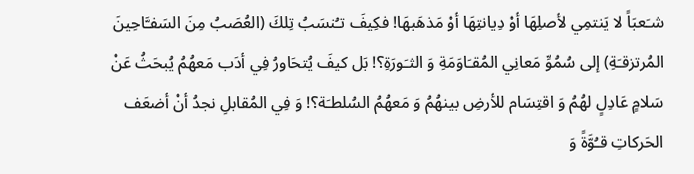شـَعبَاً لا يَنتمِي لأصلِهَا أوْ دِيانتِهَا أوْ مَذهَبهَا! فكِيفَ تـُنسَبُ تِلكَ (العُصَبُ مِنَ السَفـَّاحِينَ المُرتزقـَةِ) إلى سُمُوِّ مَعانِي المُقـَاوَمَةِ وَ الثـَورَةِ؟! بَل كيفَ يُتحَاورُ فِي أدَب مَعهُمُ يُبحَثُ عَنْ سَلامٍ عَادِلٍ لهُمُ وَ اقتِسَام للأرضِ بينهُمُ وَ مَعهُمُ السُلطـَة؟! وَ فِي المُقابلِ نجدُ أنْ أضعَف الحَركاتِ قـُوَّةً وَ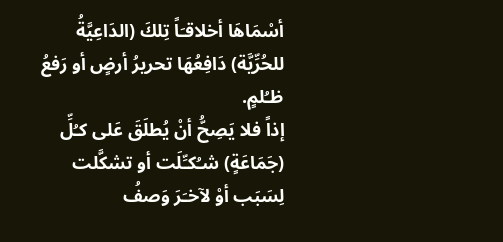أسْمَاهَا أخلاقـَاً تِلكَ (الدَاعِيَّةُ للحُرِّيَّة) دَافِعُهَا تحريرُ أرضٍ أو رَفعُ ظـُلمٍ.
إذاً فلا يَصِحُّ أنْ يُطلَقَ عَلى كـُلِّ (جَمَاعَةٍ) شـُكـِّلَت أو تشكَّلت لِسَبَب أوْ لآخـَرَ وَصفُ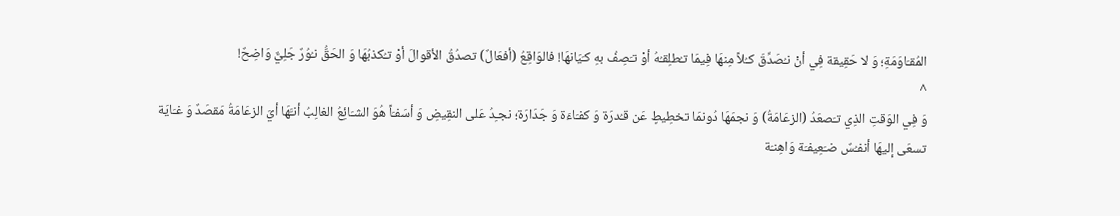المُقـَاوَمَةِ؛ وَ لا حَقِيقة فِي أنْ نـُصَدِّقَ كـُلاً مِنهَا فِيمَا تـُطلِقـُهُ أوْ تـَصِفُ بهِ كـَيَانهَا! فالوَاقِعُ (أفعَالٌ) تصدُقُ الأقوالَ أوْ تـُكذبُهَا وَ الحَقُّ نـُوُرٌ جَلِيٌّ وَاضِحٌ!
^
وَ فِي الوَقتِ الذِي تـَصعَدُ (الزعَامَةُ) وَ نجمَهَا دُونمَا تخطِيطٍ عَن قـُدرَة وَ كفـَاءَة وَ جَدَارَة؛ نجـِدُ عَلى النقِيضِ وَ أسَفـَاً هُوَ الشـَائِعُ الغالِبُ أنـَّهَا أيَ الزعَامَةُ مَقصَدٌ وَ غـَايَة تسعَى إليهَا أنفـُسٌ ضـَعِيفـَة وَاهِنـَة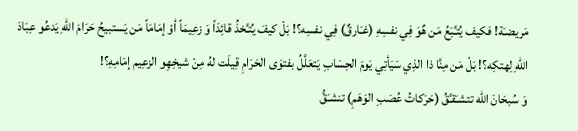مَريضـَة! فكيف يُتـَّبَعُ مَن هٌوَ فِي نفسِهِ (غـَارقٌ) فِي نفسِه؟! بَلْ كيفَ يُتـَّخذُ قائِدَاً وَ زعِيمَاً أوْ إمَامَاً مَن يَستبيحُ حَرَامَ اللهِ يَدعُو عِبَادَ اللهِ لِهتكِه؟! بَلْ مَن مِنَّا ذا الذِي سَيَأتِي يَومَ الحِسَابِ يَتعَلَّلُ بفتوَى الحَرَامِ قِيلَت لهُ مِنْ شيخِهِو الزعِيم إمَامِهِ؟!
وَ سُبحَانَ الله تتشـَقـَّقُ (حَرَكاتُ عُصَبِ الوَهَمِ) تنشـَقُّ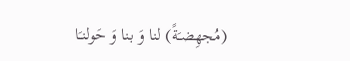(مُجهِضـَةً) لنا وَ بنا وَ حَولنـَا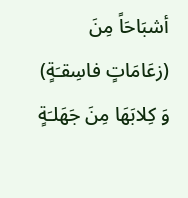أشبَاحَاً مِنَ (زعَامَاتٍ فاسِقـَةٍ) وَ كِلابَهَا مِنَ جَهَلـَةٍ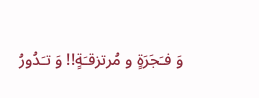وَ فـَجَرَةٍ و مُرتزقـَةٍ!! وَ تـَدُورُ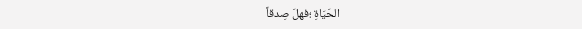الحَيَاةِ ؛فهلَ صِدقاً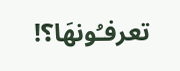تعرفـُونهَا؟!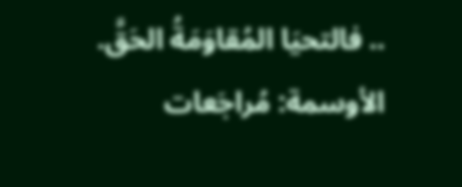.. فالتحيَا المُقاوَمَةُ الحَقَّ.
الأوسمة: مُراجَعات